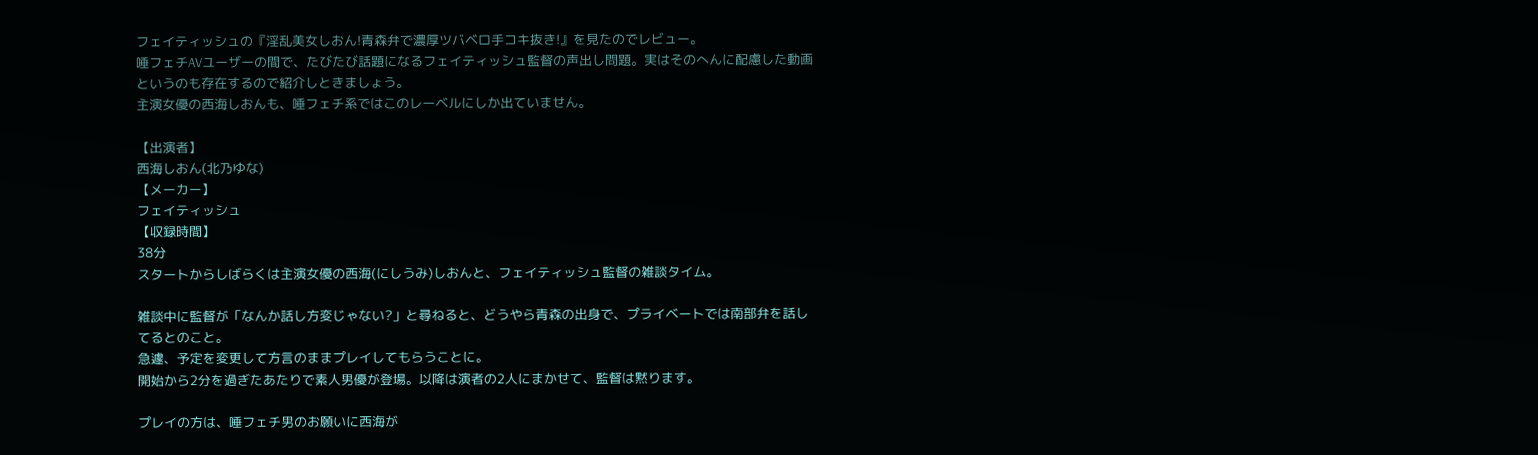フェイティッシュの『淫乱美女しおん!青森弁で濃厚ツバベロ手コキ抜き!』を見たのでレビュー。
唾フェチAVユーザーの間で、たびたび話題になるフェイティッシュ監督の声出し問題。実はそのへんに配慮した動画というのも存在するので紹介しときましょう。
主演女優の西海しおんも、唾フェチ系ではこのレーベルにしか出ていません。

【出演者】
西海しおん(北乃ゆな)
【メーカー】
フェイティッシュ
【収録時間】
38分
スタートからしばらくは主演女優の西海(にしうみ)しおんと、フェイティッシュ監督の雑談タイム。

雑談中に監督が「なんか話し方変じゃない?」と尋ねると、どうやら青森の出身で、プライベートでは南部弁を話してるとのこと。
急遽、予定を変更して方言のままプレイしてもらうことに。
開始から2分を過ぎたあたりで素人男優が登場。以降は演者の2人にまかせて、監督は黙ります。

プレイの方は、唾フェチ男のお願いに西海が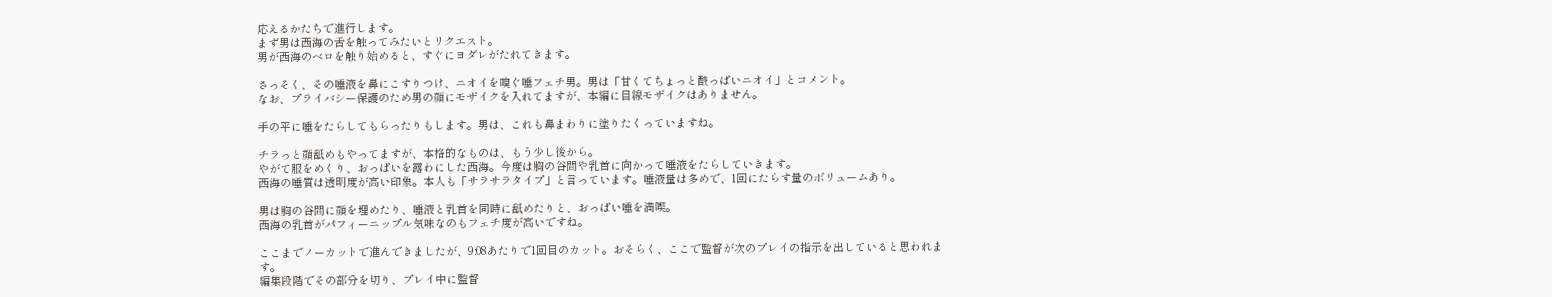応えるかたちで進行します。
まず男は西海の舌を触ってみたいとリクエスト。
男が西海のベロを触り始めると、すぐにヨダレがたれてきます。

さっそく、その唾液を鼻にこすりつけ、ニオイを嗅ぐ唾フェチ男。男は「甘くてちょっと酸っぱいニオイ」とコメント。
なお、プライバシー保護のため男の顔にモザイクを入れてますが、本編に目線モザイクはありません。

手の平に唾をたらしてもらったりもします。男は、これも鼻まわりに塗りたくっていますね。

チラっと顔舐めもやってますが、本格的なものは、もう少し後から。
やがて服をめくり、おっぱいを露わにした西海。今度は胸の谷間や乳首に向かって唾液をたらしていきます。
西海の唾質は透明度が高い印象。本人も「サラサラタイプ」と言っています。唾液量は多めで、1回にたらす量のボリュームあり。

男は胸の谷間に顔を埋めたり、唾液と乳首を同時に舐めたりと、おっぱい唾を満喫。
西海の乳首がパフィーニップル気味なのもフェチ度が高いですね。

ここまでノーカットで進んできましたが、9:08あたりで1回目のカット。おそらく、ここで監督が次のプレイの指示を出していると思われます。
編集段階でその部分を切り、プレイ中に監督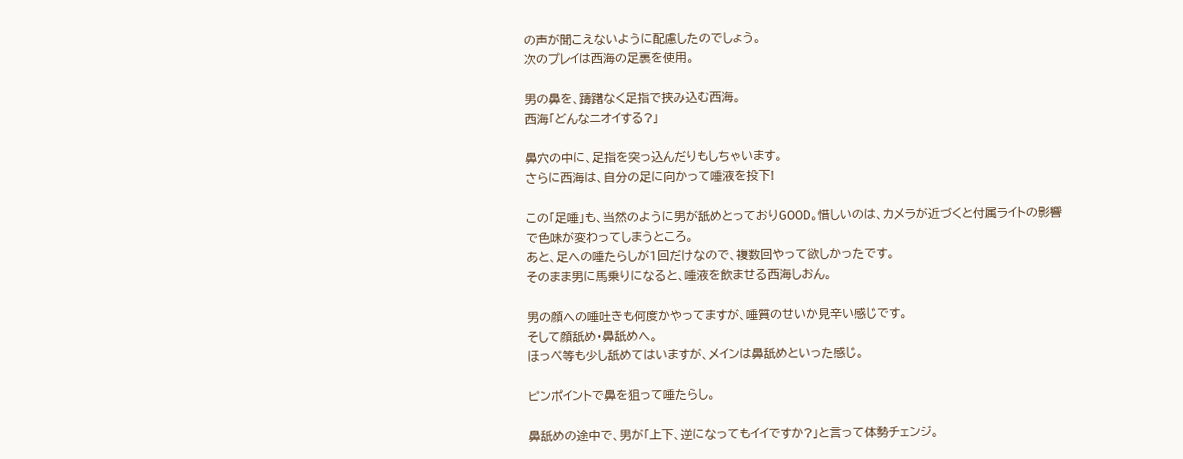の声が聞こえないように配慮したのでしょう。
次のプレイは西海の足裏を使用。

男の鼻を、躊躇なく足指で挟み込む西海。
西海「どんなニオイする?」

鼻穴の中に、足指を突っ込んだりもしちゃいます。
さらに西海は、自分の足に向かって唾液を投下!

この「足唾」も、当然のように男が舐めとっておりGOOD。惜しいのは、カメラが近づくと付属ライトの影響で色味が変わってしまうところ。
あと、足への唾たらしが1回だけなので、複数回やって欲しかったです。
そのまま男に馬乗りになると、唾液を飲ませる西海しおん。

男の顔への唾吐きも何度かやってますが、唾質のせいか見辛い感じです。
そして顔舐め・鼻舐めへ。
ほっぺ等も少し舐めてはいますが、メインは鼻舐めといった感じ。

ピンポイントで鼻を狙って唾たらし。

鼻舐めの途中で、男が「上下、逆になってもイイですか?」と言って体勢チェンジ。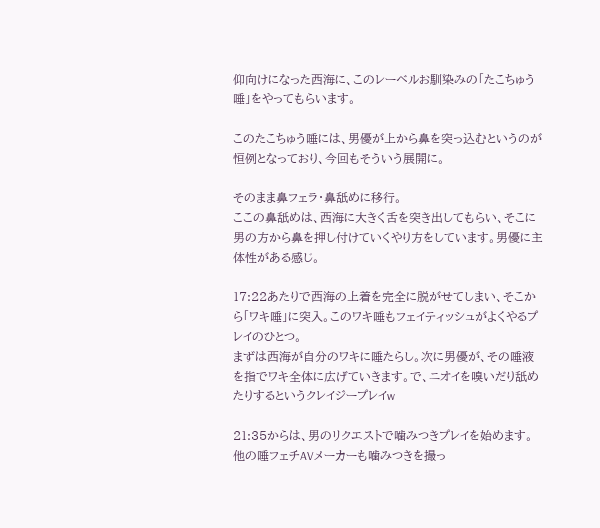仰向けになった西海に、このレーベルお馴染みの「たこちゅう唾」をやってもらいます。

このたこちゅう唾には、男優が上から鼻を突っ込むというのが恒例となっており、今回もそういう展開に。

そのまま鼻フェラ・鼻舐めに移行。
ここの鼻舐めは、西海に大きく舌を突き出してもらい、そこに男の方から鼻を押し付けていくやり方をしています。男優に主体性がある感じ。

17:22あたりで西海の上着を完全に脱がせてしまい、そこから「ワキ唾」に突入。このワキ唾もフェイティッシュがよくやるプレイのひとつ。
まずは西海が自分のワキに唾たらし。次に男優が、その唾液を指でワキ全体に広げていきます。で、ニオイを嗅いだり舐めたりするというクレイジープレイw

21:35からは、男のリクエストで噛みつきプレイを始めます。他の唾フェチAVメーカーも噛みつきを撮っ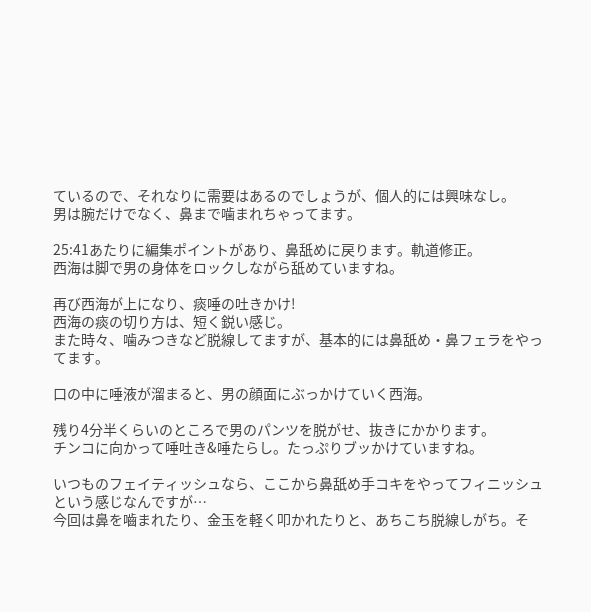ているので、それなりに需要はあるのでしょうが、個人的には興味なし。
男は腕だけでなく、鼻まで噛まれちゃってます。

25:41あたりに編集ポイントがあり、鼻舐めに戻ります。軌道修正。
西海は脚で男の身体をロックしながら舐めていますね。

再び西海が上になり、痰唾の吐きかけ!
西海の痰の切り方は、短く鋭い感じ。
また時々、噛みつきなど脱線してますが、基本的には鼻舐め・鼻フェラをやってます。

口の中に唾液が溜まると、男の顔面にぶっかけていく西海。

残り4分半くらいのところで男のパンツを脱がせ、抜きにかかります。
チンコに向かって唾吐き&唾たらし。たっぷりブッかけていますね。

いつものフェイティッシュなら、ここから鼻舐め手コキをやってフィニッシュという感じなんですが…
今回は鼻を嚙まれたり、金玉を軽く叩かれたりと、あちこち脱線しがち。そ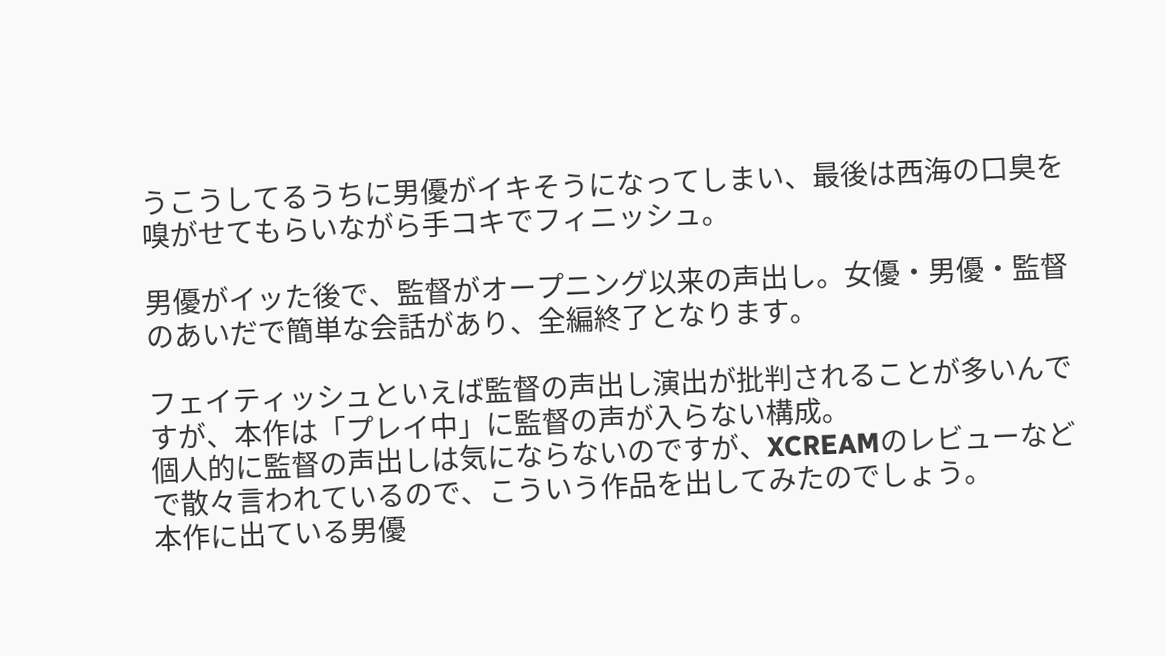うこうしてるうちに男優がイキそうになってしまい、最後は西海の口臭を嗅がせてもらいながら手コキでフィニッシュ。

男優がイッた後で、監督がオープニング以来の声出し。女優・男優・監督のあいだで簡単な会話があり、全編終了となります。

フェイティッシュといえば監督の声出し演出が批判されることが多いんですが、本作は「プレイ中」に監督の声が入らない構成。
個人的に監督の声出しは気にならないのですが、XCREAMのレビューなどで散々言われているので、こういう作品を出してみたのでしょう。
本作に出ている男優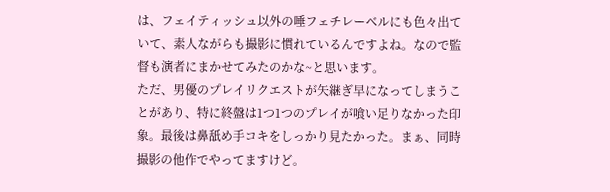は、フェイティッシュ以外の唾フェチレーベルにも色々出ていて、素人ながらも撮影に慣れているんですよね。なので監督も演者にまかせてみたのかな~と思います。
ただ、男優のプレイリクエストが矢継ぎ早になってしまうことがあり、特に終盤は1つ1つのプレイが喰い足りなかった印象。最後は鼻舐め手コキをしっかり見たかった。まぁ、同時撮影の他作でやってますけど。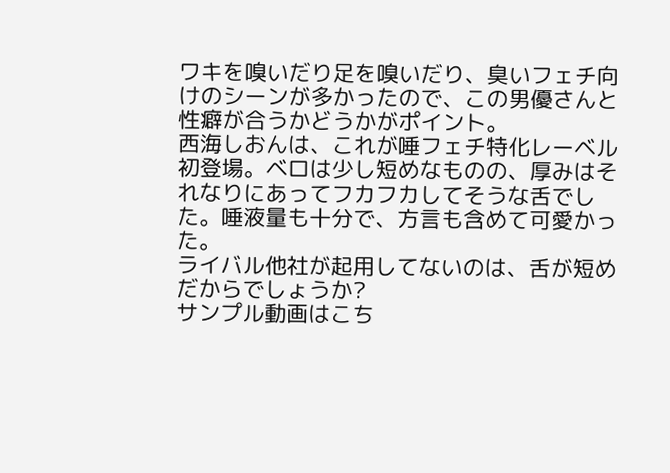ワキを嗅いだり足を嗅いだり、臭いフェチ向けのシーンが多かったので、この男優さんと性癖が合うかどうかがポイント。
西海しおんは、これが唾フェチ特化レーベル初登場。ベロは少し短めなものの、厚みはそれなりにあってフカフカしてそうな舌でした。唾液量も十分で、方言も含めて可愛かった。
ライバル他社が起用してないのは、舌が短めだからでしょうか?
サンプル動画はこち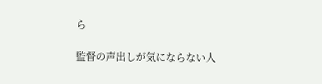ら

監督の声出しが気にならない人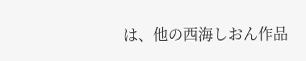は、他の西海しおん作品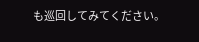も巡回してみてください。